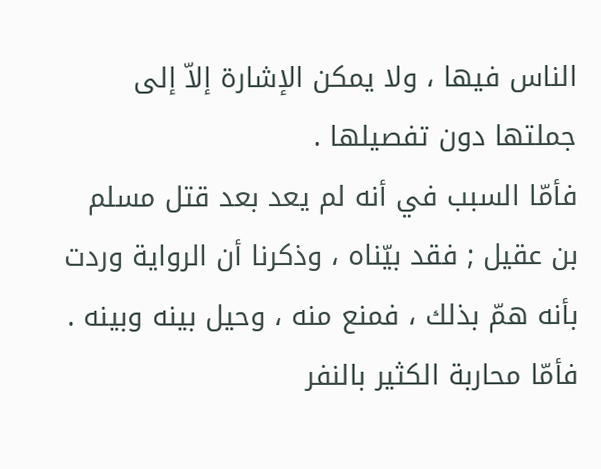الناس فيها ، ولا يمكن الإشارة إلاّ إلى جملتها دون تفصيلها .
فأمّا السبب في أنه لم يعد بعد قتل مسلم بن عقيل ; فقد بيّناه ، وذكرنا أن الرواية وردت بأنه همّ بذلك ، فمنع منه ، وحيل بينه وبينه .
فأمّا محاربة الكثير بالنفر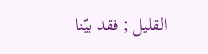القليل ; فقد بيّنا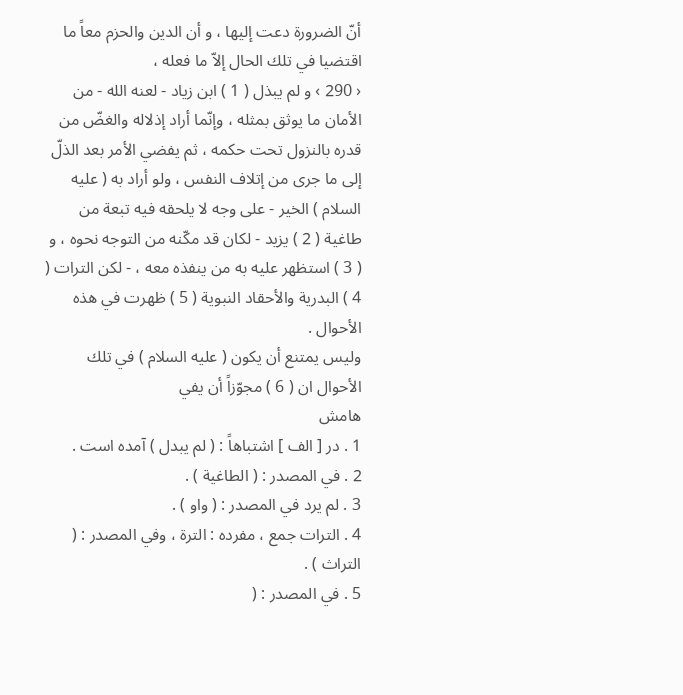أنّ الضرورة دعت إليها ، و أن الدين والحزم معاً ما اقتضيا في تلك الحال إلاّ ما فعله ،
‹ 290 › و لم يبذل ( 1 ) ابن زياد - لعنه الله - من الأمان ما يوثق بمثله ، وإنّما أراد إذلاله والغضّ من قدره بالنزول تحت حكمه ، ثم يفضي الأمر بعد الذلّ إلى ما جرى من إتلاف النفس ، ولو أراد به ( عليه السلام ) الخير - على وجه لا يلحقه فيه تبعة من طاغية ( 2 ) يزيد - لكان قد مكّنه من التوجه نحوه ، و ( 3 ) استظهر عليه به من ينفذه معه ، - لكن الترات ( 4 ) البدرية والأحقاد النبوية ( 5 ) ظهرت في هذه الأحوال .
وليس يمتنع أن يكون ( عليه السلام ) في تلك الأحوال ان ( 6 ) مجوّزاً أن يفي
هامش
1 . در [ الف ] اشتباهاً : ( لم يبدل ) آمده است .
2 . في المصدر : ( الطاغية ) .
3 . لم يرد في المصدر : ( واو ) .
4 . الترات جمع ، مفرده : الترة ، وفي المصدر : ( التراث ) .
5 . في المصدر : (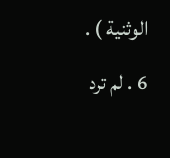الوثنية ) .
6 . لم ترد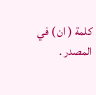كلمة ( ان ) في المصدر .